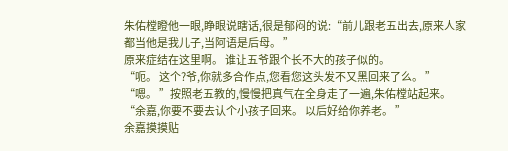朱佑樘瞪他一眼,睁眼说瞎话,很是郁闷的说:“前儿跟老五出去,原来人家都当他是我儿子,当阿语是后母。 ”
原来症结在这里啊。 谁让五爷跟个长不大的孩子似的。
“呃。 这个?爷,你就多合作点,您看您这头发不又黑回来了么。 ”
“嗯。 ”按照老五教的,慢慢把真气在全身走了一遍,朱佑樘站起来。
“余嘉,你要不要去认个小孩子回来。 以后好给你养老。 ”
余嘉摸摸贴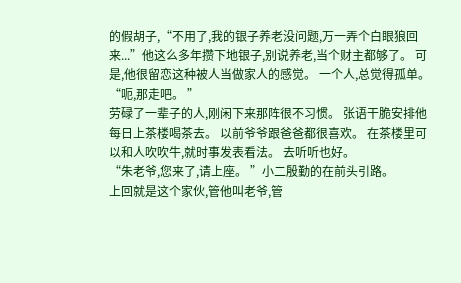的假胡子,“不用了,我的银子养老没问题,万一弄个白眼狼回来...”他这么多年攒下地银子,别说养老,当个财主都够了。 可是,他很留恋这种被人当做家人的感觉。 一个人,总觉得孤单。
“呃,那走吧。 ”
劳碌了一辈子的人,刚闲下来那阵很不习惯。 张语干脆安排他每日上茶楼喝茶去。 以前爷爷跟爸爸都很喜欢。 在茶楼里可以和人吹吹牛,就时事发表看法。 去听听也好。
“朱老爷,您来了,请上座。 ”小二殷勤的在前头引路。
上回就是这个家伙,管他叫老爷,管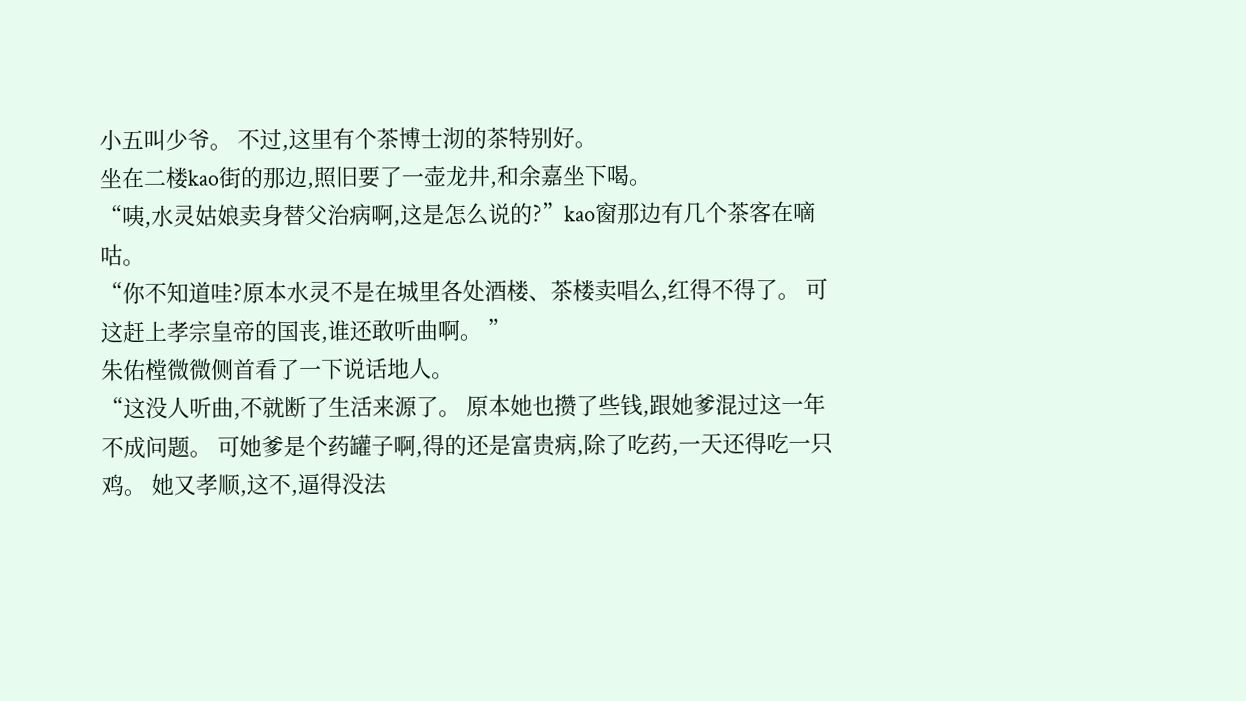小五叫少爷。 不过,这里有个茶博士沏的茶特别好。
坐在二楼kao街的那边,照旧要了一壶龙井,和余嘉坐下喝。
“咦,水灵姑娘卖身替父治病啊,这是怎么说的?”kao窗那边有几个茶客在嘀咕。
“你不知道哇?原本水灵不是在城里各处酒楼、茶楼卖唱么,红得不得了。 可这赶上孝宗皇帝的国丧,谁还敢听曲啊。 ”
朱佑樘微微侧首看了一下说话地人。
“这没人听曲,不就断了生活来源了。 原本她也攒了些钱,跟她爹混过这一年不成问题。 可她爹是个药罐子啊,得的还是富贵病,除了吃药,一天还得吃一只鸡。 她又孝顺,这不,逼得没法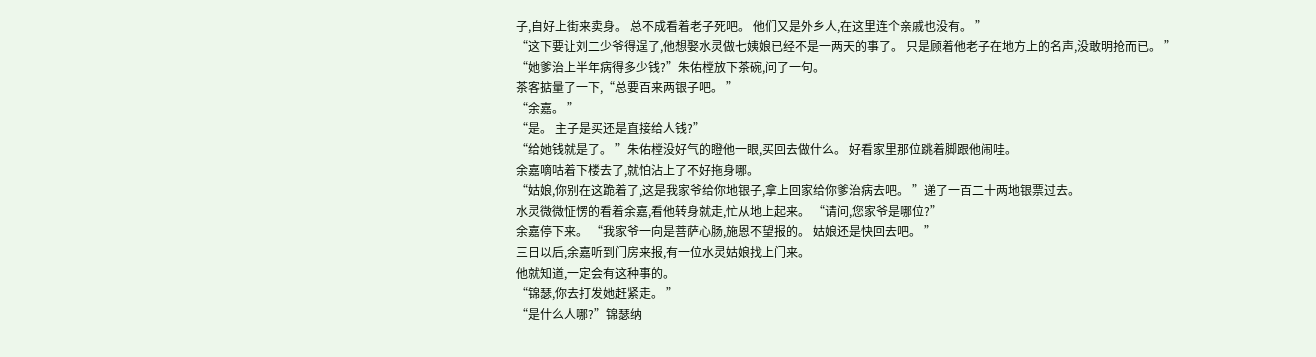子,自好上街来卖身。 总不成看着老子死吧。 他们又是外乡人,在这里连个亲戚也没有。 ”
“这下要让刘二少爷得逞了,他想娶水灵做七姨娘已经不是一两天的事了。 只是顾着他老子在地方上的名声,没敢明抢而已。 ”
“她爹治上半年病得多少钱?”朱佑樘放下茶碗,问了一句。
茶客掂量了一下,“总要百来两银子吧。 ”
“余嘉。 ”
“是。 主子是买还是直接给人钱?”
“给她钱就是了。 ”朱佑樘没好气的瞪他一眼,买回去做什么。 好看家里那位跳着脚跟他闹哇。
余嘉嘀咕着下楼去了,就怕沾上了不好拖身哪。
“姑娘,你别在这跪着了,这是我家爷给你地银子,拿上回家给你爹治病去吧。 ”递了一百二十两地银票过去。
水灵微微怔愣的看着余嘉,看他转身就走,忙从地上起来。 “请问,您家爷是哪位?”
余嘉停下来。 “我家爷一向是菩萨心肠,施恩不望报的。 姑娘还是快回去吧。 ”
三日以后,余嘉听到门房来报,有一位水灵姑娘找上门来。
他就知道,一定会有这种事的。
“锦瑟,你去打发她赶紧走。 ”
“是什么人哪?”锦瑟纳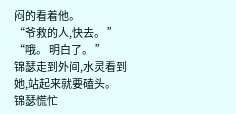闷的看着他。
“爷救的人,快去。 ”
“哦。 明白了。 ”
锦瑟走到外间,水灵看到她,站起来就要磕头。 锦瑟慌忙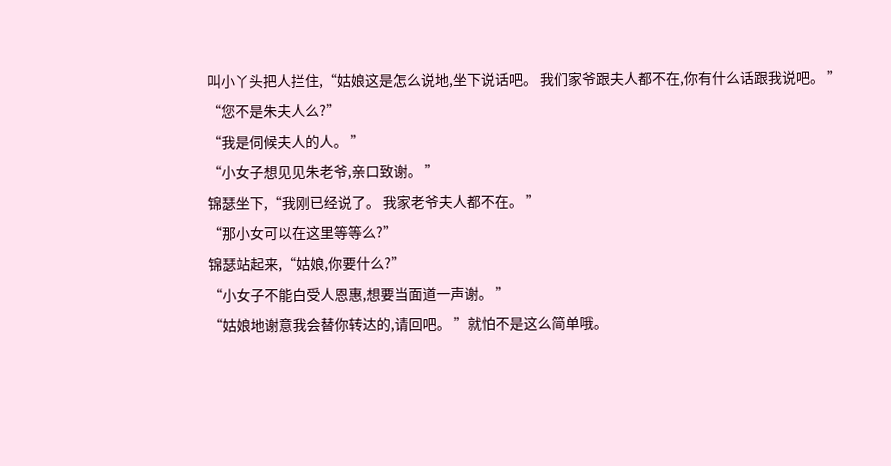叫小丫头把人拦住,“姑娘这是怎么说地,坐下说话吧。 我们家爷跟夫人都不在,你有什么话跟我说吧。 ”
“您不是朱夫人么?”
“我是伺候夫人的人。 ”
“小女子想见见朱老爷,亲口致谢。 ”
锦瑟坐下,“我刚已经说了。 我家老爷夫人都不在。 ”
“那小女可以在这里等等么?”
锦瑟站起来,“姑娘,你要什么?”
“小女子不能白受人恩惠,想要当面道一声谢。 ”
“姑娘地谢意我会替你转达的,请回吧。 ”就怕不是这么简单哦。